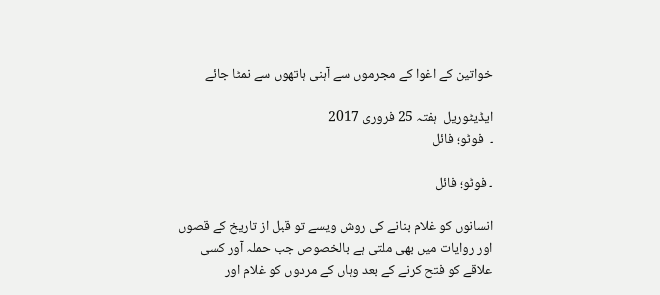خواتین کے اغوا کے مجرموں سے آہنی ہاتھوں سے نمٹا جائے

ایڈیٹوریل  ہفتہ 25 فروری 2017
۔  فوٹو؛ فائل

۔ فوٹو؛ فائل

انسانوں کو غلام بنانے کی روش ویسے تو قبل از تاریخ کے قصوں اور روایات میں بھی ملتی ہے بالخصوص جب حملہ آور کسی علاقے کو فتح کرنے کے بعد وہاں کے مردوں کو غلام اور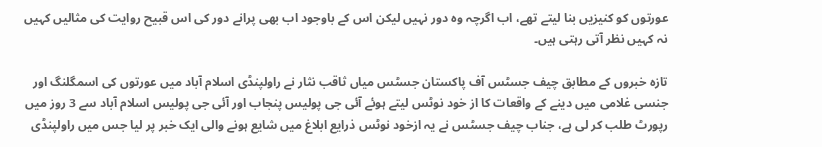عورتوں کو کنیزیں بنا لیتے تھے، اب اگرچہ وہ دور نہیں لیکن اس کے باوجود اب بھی پرانے دور کی اس قبیح روایت کی مثالیں کہیں نہ کہیں نظر آتی رہتی ہیں۔

تازہ خبروں کے مطابق چیف جسٹس آف پاکستان جسٹس میاں ثاقب نثار نے راولپنڈی اسلام آباد میں عورتوں کی اسمگلنگ اور جنسی غلامی میں دینے کے واقعات کا از خود نوٹس لیتے ہوئے آئی جی پولیس پنجاب اور آئی جی پولیس اسلام آباد سے 3 روز میں رپورٹ طلب کر لی ہے، جناب چیف جسٹس نے یہ ازخود نوٹس ذرایع ابلاغ میں شایع ہونے والی ایک خبر پر لیا جس میں راولپنڈی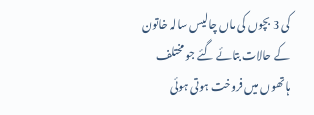کی 3 بچوں کی ماں چالیس سالہ خاتون کے حالات بتائے گئے جو مختلف ہاتھوں میں فروخت ہوتی ہوئی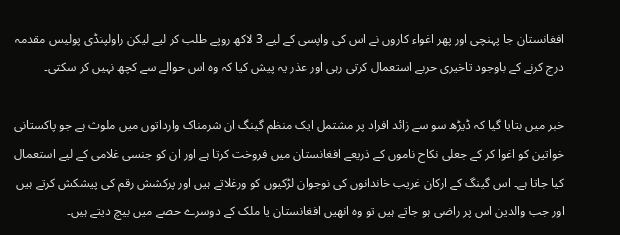افغانستان جا پہنچی اور پھر اغواء کاروں نے اس کی واپسی کے لیے 3 لاکھ روپے طلب کر لیے لیکن راولپنڈی پولیس مقدمہ درج کرنے کے باوجود تاخیری حربے استعمال کرتی رہی اور عذر یہ پیش کیا کہ وہ اس حوالے سے کچھ نہیں کر سکتی۔

خبر میں بتایا گیا کہ ڈیڑھ سو سے زائد افراد پر مشتمل ایک منظم گینگ ان شرمناک وارداتوں میں ملوث ہے جو پاکستانی خواتین کو اغوا کر کے جعلی نکاح ناموں کے ذریعے افغانستان میں فروخت کرتا ہے اور ان کو جنسی غلامی کے لیے استعمال کیا جاتا ہے۔ اس گینگ کے ارکان غریب خاندانوں کی نوجوان لڑکیوں کو ورغلاتے ہیں اور پرکشش رقم کی پیشکش کرتے ہیں اور جب والدین اس پر راضی ہو جاتے ہیں تو وہ انھیں افغانستان یا ملک کے دوسرے حصے میں بیچ دیتے ہیں۔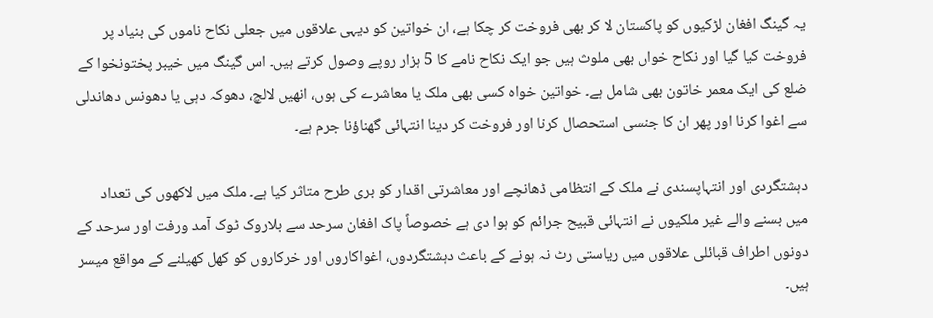یہ گینگ افغان لڑکیوں کو پاکستان لا کر بھی فروخت کر چکا ہے، ان خواتین کو دیہی علاقوں میں جعلی نکاح ناموں کی بنیاد پر فروخت کیا گیا اور نکاح خواں بھی ملوث ہیں جو ایک نکاح نامے کا 5 ہزار روپے وصول کرتے ہیں۔ اس گینگ میں خیبر پختونخوا کے ضلع کی ایک معمر خاتون بھی شامل ہے۔ خواتین خواہ کسی بھی ملک یا معاشرے کی ہوں، انھیں لالچ، دھوکہ دہی یا دھونس دھاندلی سے اغوا کرنا اور پھر ان کا جنسی استحصال کرنا اور فروخت کر دینا انتہائی گھناؤنا جرم ہے۔

دہشتگردی اور انتہاپسندی نے ملک کے انتظامی ڈھانچے اور معاشرتی اقدار کو بری طرح متاثر کیا ہے۔ ملک میں لاکھوں کی تعداد میں بسنے والے غیر ملکیوں نے انتہائی قبیح جرائم کو ہوا دی ہے خصوصاً پاک افغان سرحد سے بلاروک ٹوک آمد ورفت اور سرحد کے دونوں اطراف قبائلی علاقوں میں ریاستی رٹ نہ ہونے کے باعث دہشتگردوں، اغواکاروں اور خرکاروں کو کھل کھیلنے کے مواقع میسر ہیں۔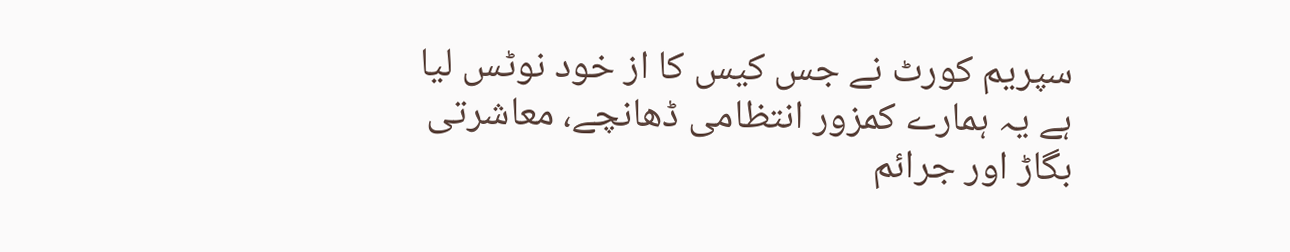سپریم کورٹ نے جس کیس کا از خود نوٹس لیا ہے یہ ہمارے کمزور انتظامی ڈھانچے، معاشرتی بگاڑ اور جرائم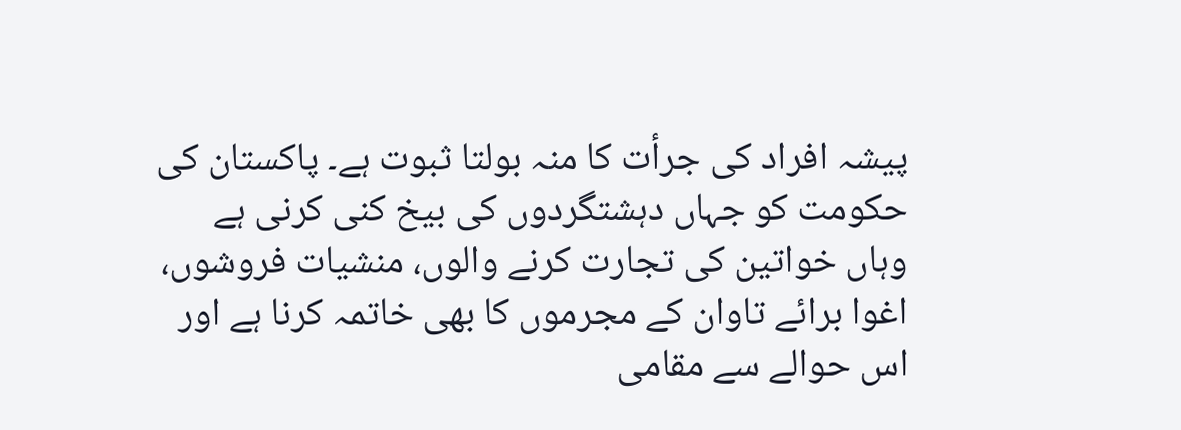پیشہ افراد کی جرأت کا منہ بولتا ثبوت ہے۔ پاکستان کی حکومت کو جہاں دہشتگردوں کی بیخ کنی کرنی ہے وہاں خواتین کی تجارت کرنے والوں، منشیات فروشوں، اغوا برائے تاوان کے مجرموں کا بھی خاتمہ کرنا ہے اور اس حوالے سے مقامی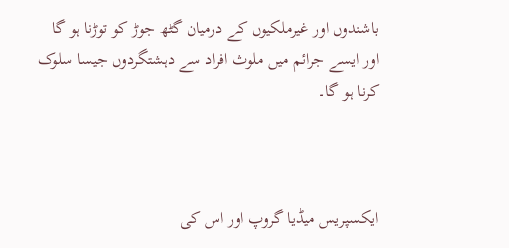باشندوں اور غیرملکیوں کے درمیان گٹھ جوڑ کو توڑنا ہو گا اور ایسے جرائم میں ملوث افراد سے دہشتگردوں جیسا سلوک کرنا ہو گا۔



ایکسپریس میڈیا گروپ اور اس کی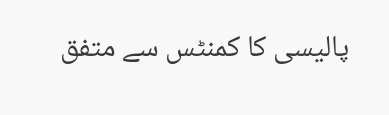پالیسی کا کمنٹس سے متفق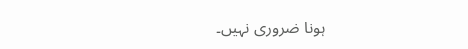ہونا ضروری نہیں۔